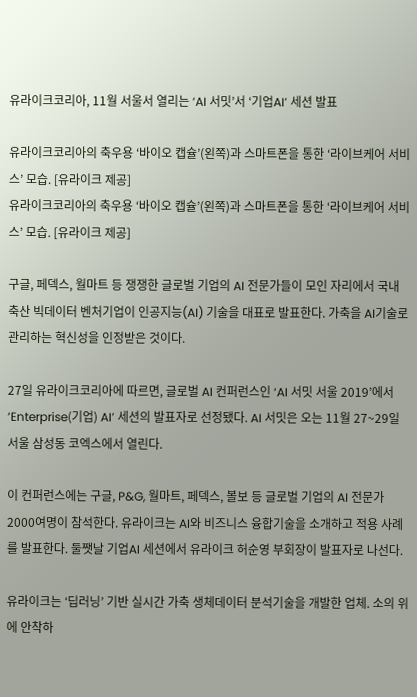유라이크코리아, 11월 서울서 열리는 ‘AI 서밋’서 ‘기업AI’ 세션 발표

유라이크코리아의 축우용 ‘바이오 캡슐’(왼쪽)과 스마트폰을 통한 ‘라이브케어 서비스’ 모습. [유라이크 제공]
유라이크코리아의 축우용 ‘바이오 캡슐’(왼쪽)과 스마트폰을 통한 ‘라이브케어 서비스’ 모습. [유라이크 제공]

구글, 페덱스, 월마트 등 쟁쟁한 글로벌 기업의 AI 전문가들이 모인 자리에서 국내 축산 빅데이터 벤처기업이 인공지능(AI) 기술을 대표로 발표한다. 가축을 AI기술로 관리하는 혁신성을 인정받은 것이다.

27일 유라이크코리아에 따르면, 글로벌 AI 컨퍼런스인 ‘AI 서밋 서울 2019’에서 ‘Enterprise(기업) AI’ 세션의 발표자로 선정됐다. AI 서밋은 오는 11월 27~29일 서울 삼성동 코엑스에서 열린다.

이 컨퍼런스에는 구글, P&G, 월마트, 페덱스, 볼보 등 글로벌 기업의 AI 전문가 2000여명이 참석한다. 유라이크는 AI와 비즈니스 융합기술을 소개하고 적용 사례를 발표한다. 둘쨋날 기업AI 세션에서 유라이크 허순영 부회장이 발표자로 나선다.

유라이크는 ‘딥러닝’ 기반 실시간 가축 생체데이터 분석기술을 개발한 업체. 소의 위에 안착하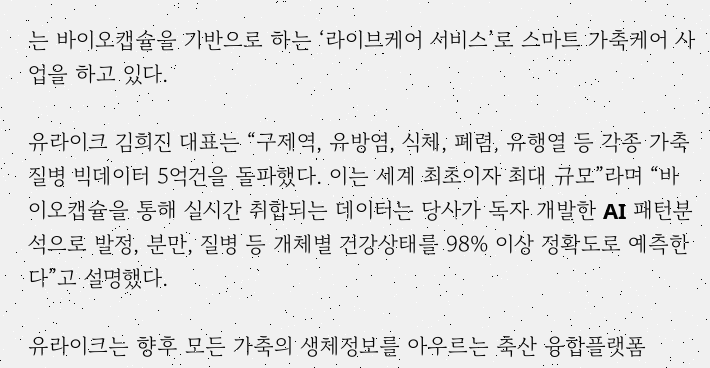는 바이오캡슐을 기반으로 하는 ‘라이브케어 서비스’로 스마트 가축케어 사업을 하고 있다.

유라이크 김희진 대표는 “구제역, 유방염, 식체, 폐렴, 유행열 등 각종 가축질병 빅데이터 5억건을 돌파했다. 이는 세계 최초이자 최대 규모”라며 “바이오캡슐을 통해 실시간 취합되는 데이터는 당사가 독자 개발한 AI 패턴분석으로 발정, 분만, 질병 등 개체별 건강상태를 98% 이상 정확도로 예측한다”고 설명했다.

유라이크는 향후 모든 가축의 생체정보를 아우르는 축산 융합플랫폼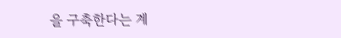을 구축한다는 계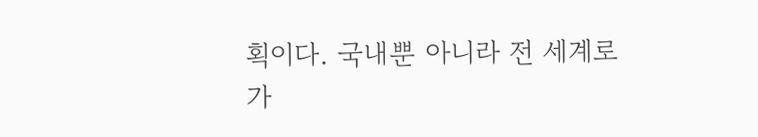획이다. 국내뿐 아니라 전 세계로 가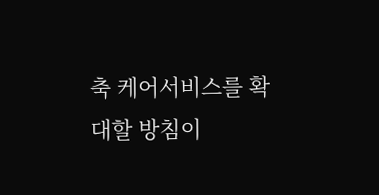축 케어서비스를 확대할 방침이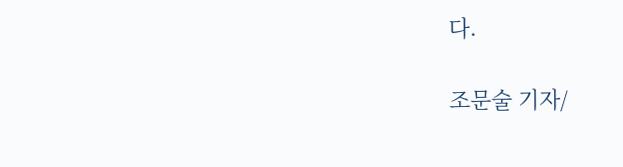다.

조문술 기자/